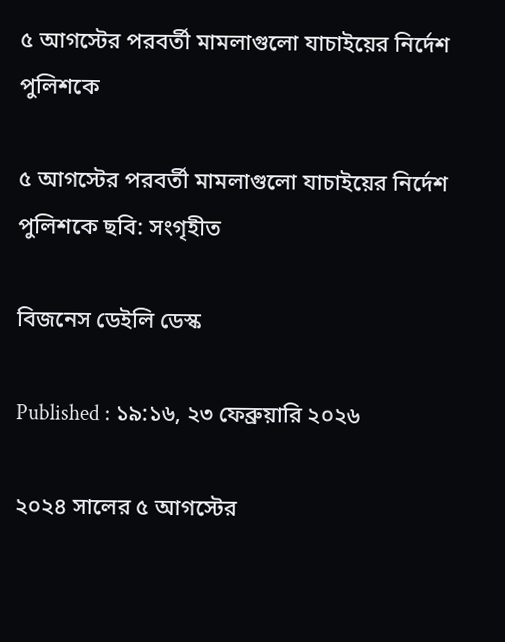৫ আগস্টের পরবর্তী মামলাগুলো যাচাইয়ের নির্দেশ পুলিশকে

৫ আগস্টের পরবর্তী মামলাগুলো যাচাইয়ের নির্দেশ পুলিশকে ছবি: সংগৃহীত

বিজনেস ডেইলি ডেস্ক

Published : ১৯:১৬, ২৩ ফেব্রুয়ারি ২০২৬

২০২৪ সালের ৫ আগস্টের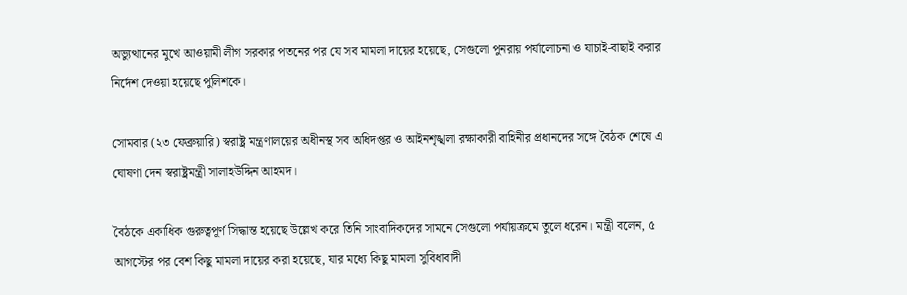অভ্যুত্থানের মুখে আওয়ামী লীগ সরকার পতনের পর যে সব মামলা দায়ের হয়েছে, সেগুলো পুনরায় পর্যালোচনা ও যাচাই-বাছাই করার নির্দেশ দেওয়া হয়েছে পুলিশকে।

সোমবার (২৩ ফেব্রুয়ারি) স্বরাষ্ট্র মন্ত্রণালয়ের অধীনস্থ সব অধিদপ্তর ও আইনশৃঙ্খলা রক্ষাকারী বাহিনীর প্রধানদের সঙ্গে বৈঠক শেষে এ ঘোষণা দেন স্বরাষ্ট্রমন্ত্রী সালাহউদ্দিন আহমদ।

বৈঠকে একাধিক গুরুত্বপূর্ণ সিদ্ধান্ত হয়েছে উল্লেখ করে তিনি সাংবাদিকদের সামনে সেগুলো পর্যায়ক্রমে তুলে ধরেন। মন্ত্রী বলেন, ৫ আগস্টের পর বেশ কিছু মামলা দায়ের করা হয়েছে, যার মধ্যে কিছু মামলা সুবিধাবাদী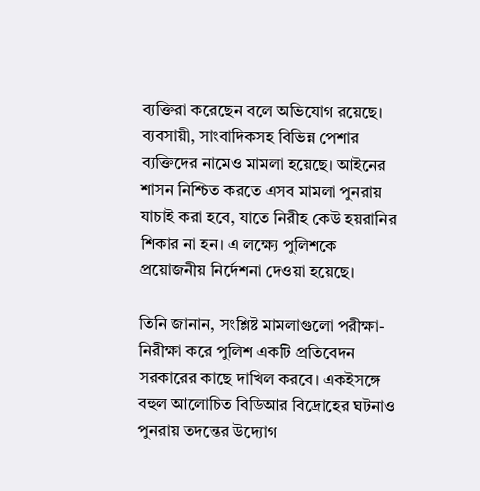ব্যক্তিরা করেছেন বলে অভিযোগ রয়েছে। ব্যবসায়ী, সাংবাদিকসহ বিভিন্ন পেশার ব্যক্তিদের নামেও মামলা হয়েছে। আইনের শাসন নিশ্চিত করতে এসব মামলা পুনরায় যাচাই করা হবে, যাতে নিরীহ কেউ হয়রানির শিকার না হন। এ লক্ষ্যে পুলিশকে প্রয়োজনীয় নির্দেশনা দেওয়া হয়েছে।

তিনি জানান, সংশ্লিষ্ট মামলাগুলো পরীক্ষা-নিরীক্ষা করে পুলিশ একটি প্রতিবেদন সরকারের কাছে দাখিল করবে। একইসঙ্গে বহুল আলোচিত বিডিআর বিদ্রোহের ঘটনাও পুনরায় তদন্তের উদ্যোগ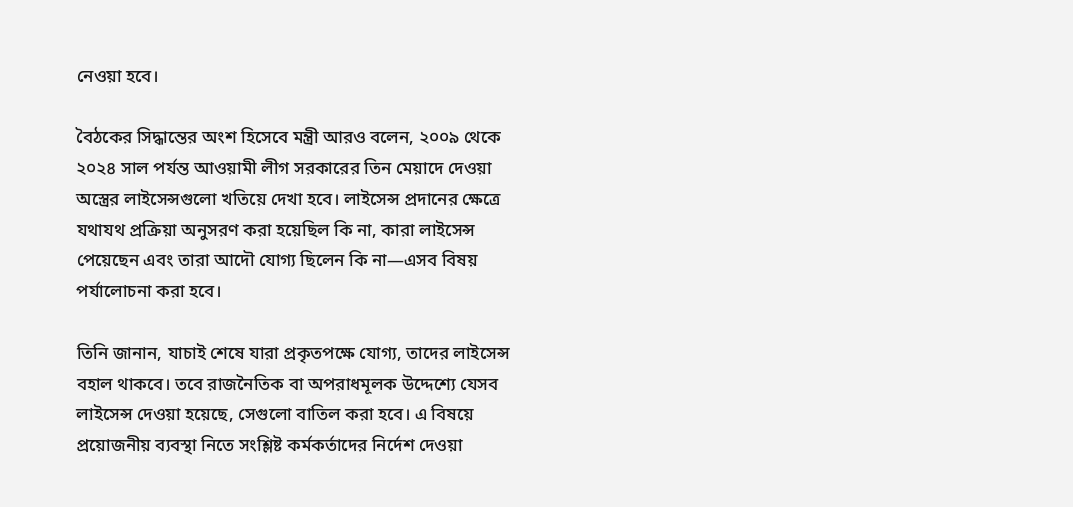নেওয়া হবে।

বৈঠকের সিদ্ধান্তের অংশ হিসেবে মন্ত্রী আরও বলেন, ২০০৯ থেকে ২০২৪ সাল পর্যন্ত আওয়ামী লীগ সরকারের তিন মেয়াদে দেওয়া অস্ত্রের লাইসেন্সগুলো খতিয়ে দেখা হবে। লাইসেন্স প্রদানের ক্ষেত্রে যথাযথ প্রক্রিয়া অনুসরণ করা হয়েছিল কি না, কারা লাইসেন্স পেয়েছেন এবং তারা আদৌ যোগ্য ছিলেন কি না—এসব বিষয় পর্যালোচনা করা হবে।

তিনি জানান, যাচাই শেষে যারা প্রকৃতপক্ষে যোগ্য, তাদের লাইসেন্স বহাল থাকবে। তবে রাজনৈতিক বা অপরাধমূলক উদ্দেশ্যে যেসব লাইসেন্স দেওয়া হয়েছে, সেগুলো বাতিল করা হবে। এ বিষয়ে প্রয়োজনীয় ব্যবস্থা নিতে সংশ্লিষ্ট কর্মকর্তাদের নির্দেশ দেওয়া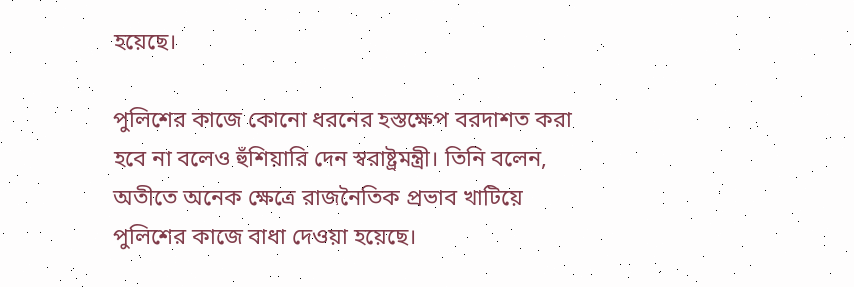হয়েছে।

পুলিশের কাজে কোনো ধরনের হস্তক্ষেপ বরদাশত করা হবে না বলেও হুঁশিয়ারি দেন স্বরাষ্ট্রমন্ত্রী। তিনি বলেন, অতীতে অনেক ক্ষেত্রে রাজনৈতিক প্রভাব খাটিয়ে পুলিশের কাজে বাধা দেওয়া হয়েছে।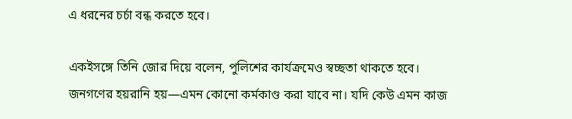এ ধরনের চর্চা বন্ধ করতে হবে।

একইসঙ্গে তিনি জোর দিয়ে বলেন, পুলিশের কার্যক্রমেও স্বচ্ছতা থাকতে হবে। জনগণের হয়রানি হয়—এমন কোনো কর্মকাণ্ড করা যাবে না। যদি কেউ এমন কাজ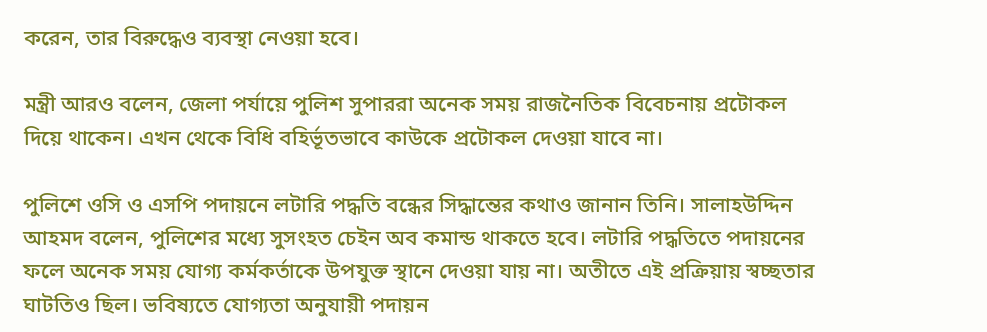করেন, তার বিরুদ্ধেও ব্যবস্থা নেওয়া হবে।

মন্ত্রী আরও বলেন, জেলা পর্যায়ে পুলিশ সুপাররা অনেক সময় রাজনৈতিক বিবেচনায় প্রটোকল দিয়ে থাকেন। এখন থেকে বিধি বহির্ভূতভাবে কাউকে প্রটোকল দেওয়া যাবে না।

পুলিশে ওসি ও এসপি পদায়নে লটারি পদ্ধতি বন্ধের সিদ্ধান্তের কথাও জানান তিনি। সালাহউদ্দিন আহমদ বলেন, পুলিশের মধ্যে সুসংহত চেইন অব কমান্ড থাকতে হবে। লটারি পদ্ধতিতে পদায়নের ফলে অনেক সময় যোগ্য কর্মকর্তাকে উপযুক্ত স্থানে দেওয়া যায় না। অতীতে এই প্রক্রিয়ায় স্বচ্ছতার ঘাটতিও ছিল। ভবিষ্যতে যোগ্যতা অনুযায়ী পদায়ন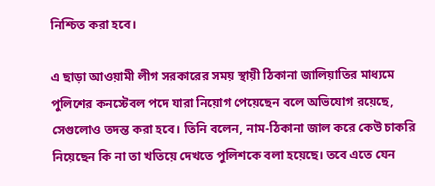নিশ্চিত করা হবে।

এ ছাড়া আওয়ামী লীগ সরকারের সময় স্থায়ী ঠিকানা জালিয়াতির মাধ্যমে পুলিশের কনস্টেবল পদে যারা নিয়োগ পেয়েছেন বলে অভিযোগ রয়েছে, সেগুলোও তদন্ত করা হবে। তিনি বলেন, নাম-ঠিকানা জাল করে কেউ চাকরি নিয়েছেন কি না তা খতিয়ে দেখতে পুলিশকে বলা হয়েছে। তবে এতে যেন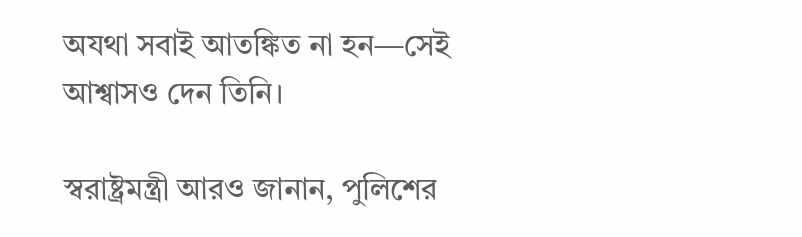অযথা সবাই আতঙ্কিত না হন—সেই আশ্বাসও দেন তিনি।

স্বরাষ্ট্রমন্ত্রী আরও জানান, পুলিশের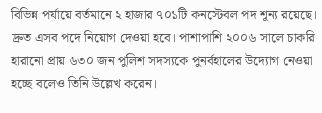বিভিন্ন পর্যায়ে বর্তমানে ২ হাজার ৭০১টি কনস্টেবল পদ শূন্য রয়েছে। দ্রুত এসব পদে নিয়োগ দেওয়া হবে। পাশাপাশি ২০০৬ সালে চাকরি হারানো প্রায় ৬৩০ জন পুলিশ সদস্যকে পুনর্বহালের উদ্যোগ নেওয়া হচ্ছে বলেও তিনি উল্লেখ করেন।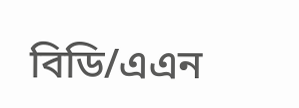বিডি/এএন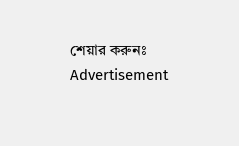শেয়ার করুনঃ
Advertisement